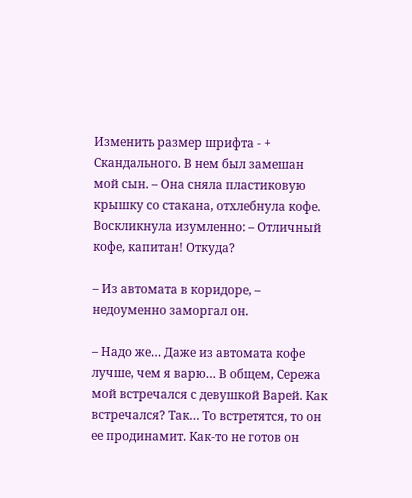Изменить размер шрифта - +
Скандального. В нем был замешан мой сын. – Она сняла пластиковую крышку со стакана, отхлебнула кофе. Воскликнула изумленно: – Отличный кофе, капитан! Откуда?

– Из автомата в коридоре, – недоуменно заморгал он.

– Надо же… Даже из автомата кофе лучше, чем я варю… В общем, Сережа мой встречался с девушкой Варей. Как встречался? Так… То встретятся, то он ее продинамит. Как-то не готов он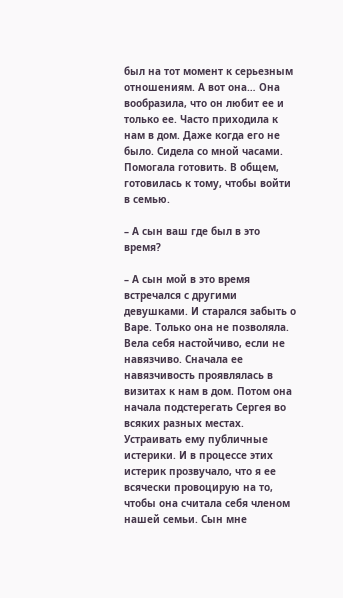был на тот момент к серьезным отношениям. А вот она… Она вообразила, что он любит ее и только ее. Часто приходила к нам в дом. Даже когда его не было. Сидела со мной часами. Помогала готовить. В общем, готовилась к тому, чтобы войти в семью.

– А сын ваш где был в это время?

– А сын мой в это время встречался с другими девушками. И старался забыть о Варе. Только она не позволяла. Вела себя настойчиво, если не навязчиво. Сначала ее навязчивость проявлялась в визитах к нам в дом. Потом она начала подстерегать Сергея во всяких разных местах. Устраивать ему публичные истерики. И в процессе этих истерик прозвучало, что я ее всячески провоцирую на то, чтобы она считала себя членом нашей семьи. Сын мне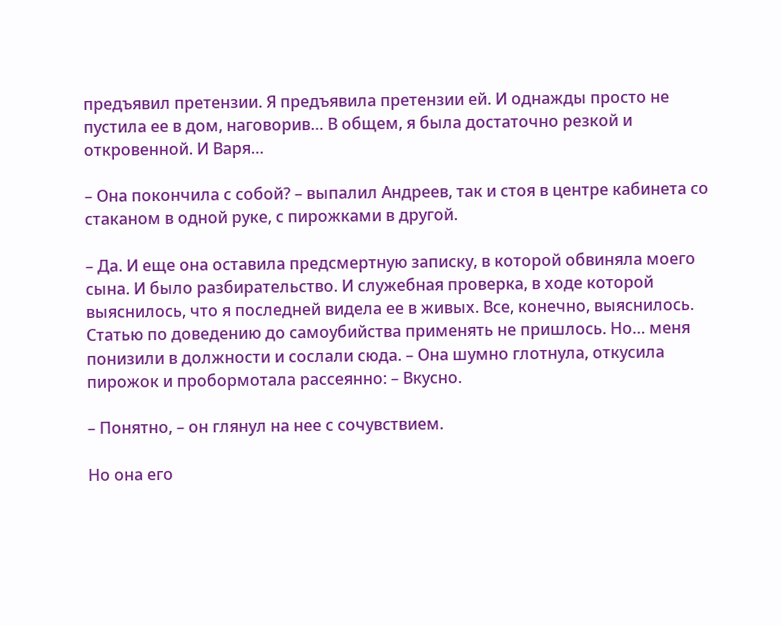предъявил претензии. Я предъявила претензии ей. И однажды просто не пустила ее в дом, наговорив… В общем, я была достаточно резкой и откровенной. И Варя…

– Она покончила с собой? – выпалил Андреев, так и стоя в центре кабинета со стаканом в одной руке, с пирожками в другой.

– Да. И еще она оставила предсмертную записку, в которой обвиняла моего сына. И было разбирательство. И служебная проверка, в ходе которой выяснилось, что я последней видела ее в живых. Все, конечно, выяснилось. Статью по доведению до самоубийства применять не пришлось. Но… меня понизили в должности и сослали сюда. – Она шумно глотнула, откусила пирожок и пробормотала рассеянно: – Вкусно.

– Понятно, – он глянул на нее с сочувствием.

Но она его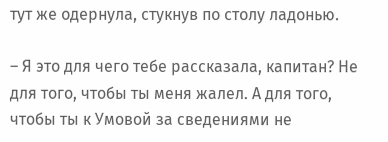тут же одернула, стукнув по столу ладонью.

– Я это для чего тебе рассказала, капитан? Не для того, чтобы ты меня жалел. А для того, чтобы ты к Умовой за сведениями не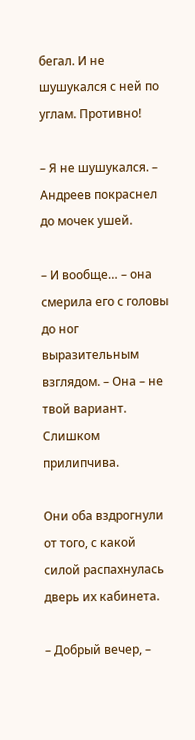бегал. И не шушукался с ней по углам. Противно!

– Я не шушукался. – Андреев покраснел до мочек ушей.

– И вообще… – она смерила его с головы до ног выразительным взглядом. – Она – не твой вариант. Слишком прилипчива.

Они оба вздрогнули от того, с какой силой распахнулась дверь их кабинета.

– Добрый вечер, –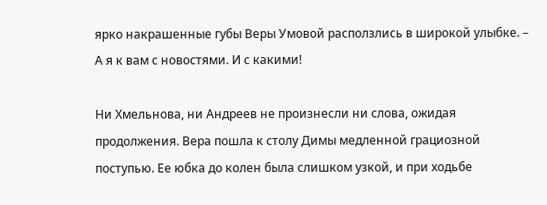ярко накрашенные губы Веры Умовой расползлись в широкой улыбке. – А я к вам с новостями. И с какими!

Ни Хмельнова, ни Андреев не произнесли ни слова, ожидая продолжения. Вера пошла к столу Димы медленной грациозной поступью. Ее юбка до колен была слишком узкой, и при ходьбе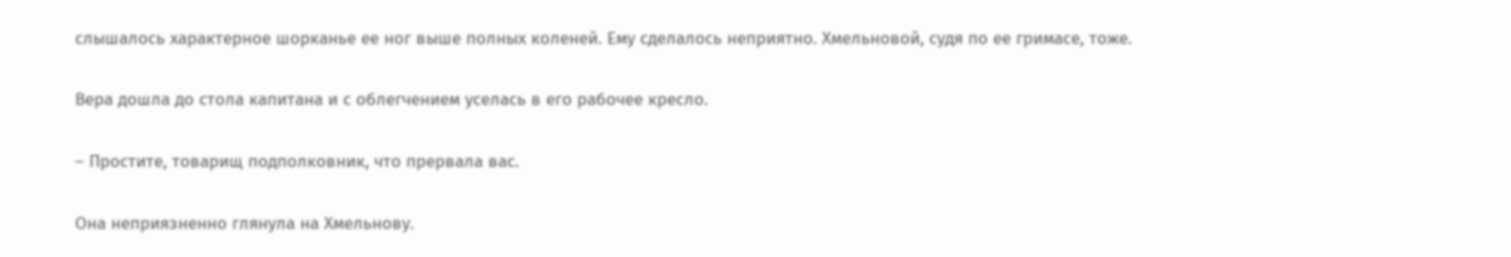слышалось характерное шорканье ее ног выше полных коленей. Ему сделалось неприятно. Хмельновой, судя по ее гримасе, тоже.

Вера дошла до стола капитана и с облегчением уселась в его рабочее кресло.

– Простите, товарищ подполковник, что прервала вас.

Она неприязненно глянула на Хмельнову.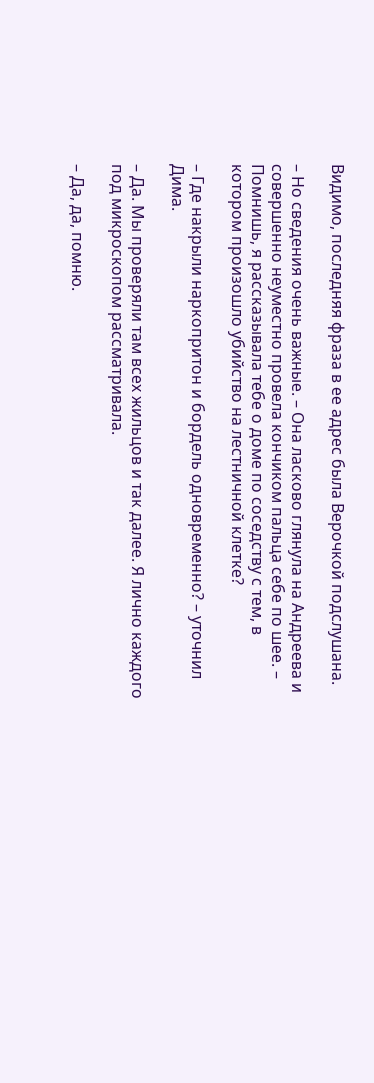Видимо, последняя фраза в ее адрес была Верочкой подслушана.

– Но сведения очень важные. – Она ласково глянула на Андреева и совершенно неуместно провела кончиком пальца себе по шее. – Помнишь, я рассказывала тебе о доме по соседству с тем, в котором произошло убийство на лестничной клетке?

– Где накрыли наркопритон и бордель одновременно? – уточнил Дима.

– Да. Мы проверяли там всех жильцов и так далее. Я лично каждого под микроскопом рассматривала.

– Да, да, помню.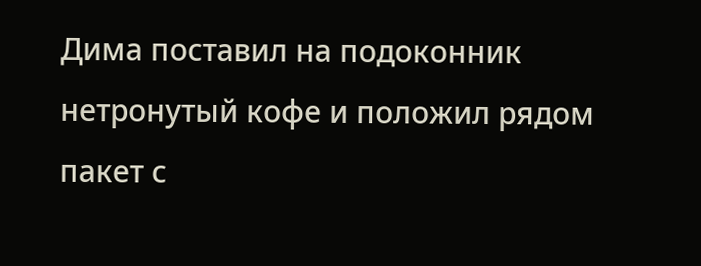Дима поставил на подоконник нетронутый кофе и положил рядом пакет с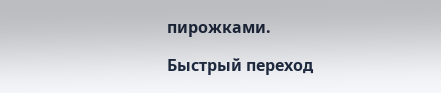пирожками.

Быстрый переход